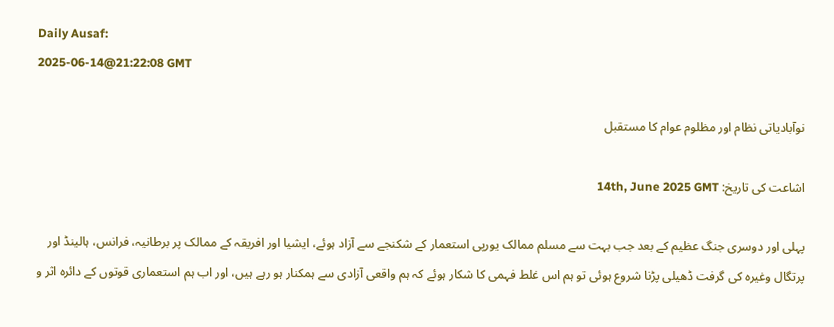Daily Ausaf:
2025-06-14@21:22:08 GMT

نوآبادیاتی نظام اور مظلوم عوام کا مستقبل

اشاعت کی تاریخ: 14th, June 2025 GMT

پہلی اور دوسری جنگ عظیم کے بعد جب بہت سے مسلم ممالک یورپی استعمار کے شکنجے سے آزاد ہوئے، ایشیا اور افریقہ کے ممالک پر برطانیہ، فرانس، ہالینڈ اور پرتگال وغیرہ کی گرفت ڈھیلی پڑنا شروع ہوئی تو ہم اس غلط فہمی کا شکار ہوئے کہ ہم واقعی آزادی سے ہمکنار ہو رہے ہیں، اور اب ہم استعماری قوتوں کے دائرہ اثر و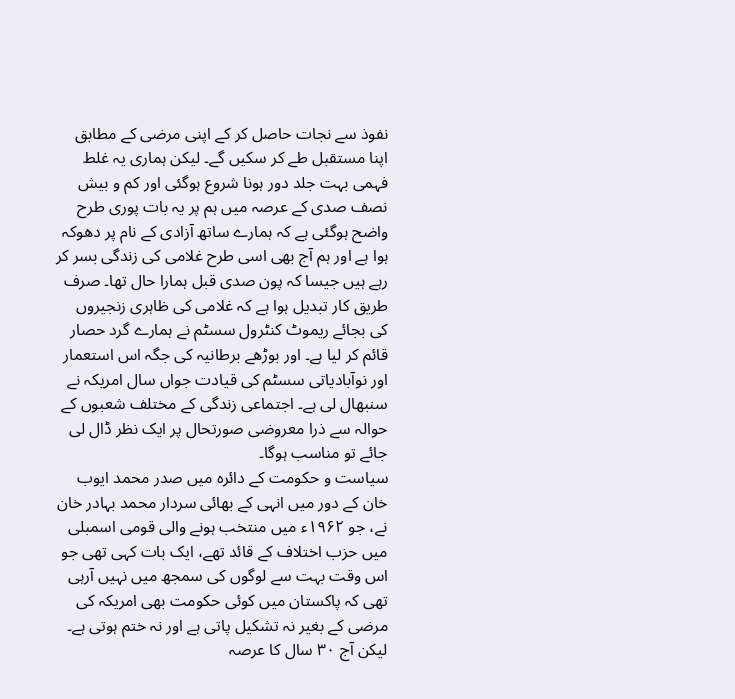نفوذ سے نجات حاصل کر کے اپنی مرضی کے مطابق اپنا مستقبل طے کر سکیں گے۔ لیکن ہماری یہ غلط فہمی بہت جلد دور ہونا شروع ہوگئی اور کم و بیش نصف صدی کے عرصہ میں ہم پر یہ بات پوری طرح واضح ہوگئی ہے کہ ہمارے ساتھ آزادی کے نام پر دھوکہ ہوا ہے اور ہم آج بھی اسی طرح غلامی کی زندگی بسر کر رہے ہیں جیسا کہ پون صدی قبل ہمارا حال تھا۔ صرف طریق کار تبدیل ہوا ہے کہ غلامی کی ظاہری زنجیروں کی بجائے ریموٹ کنٹرول سسٹم نے ہمارے گرد حصار قائم کر لیا ہے۔ اور بوڑھے برطانیہ کی جگہ اس استعمار اور نوآبادیاتی سسٹم کی قیادت جواں سال امریکہ نے سنبھال لی ہے۔ اجتماعی زندگی کے مختلف شعبوں کے حوالہ سے ذرا معروضی صورتحال پر ایک نظر ڈال لی جائے تو مناسب ہوگا۔
سیاست و حکومت کے دائرہ میں صدر محمد ایوب خان کے دور میں انہی کے بھائی سردار محمد بہادر خان نے، جو ۱۹۶۲ء میں منتخب ہونے والی قومی اسمبلی میں حزب اختلاف کے قائد تھے، ایک بات کہی تھی جو اس وقت بہت سے لوگوں کی سمجھ میں نہیں آرہی تھی کہ پاکستان میں کوئی حکومت بھی امریکہ کی مرضی کے بغیر نہ تشکیل پاتی ہے اور نہ ختم ہوتی ہے۔ لیکن آج ۳۰ سال کا عرصہ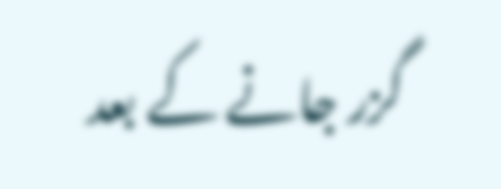گزر جانے کے بعد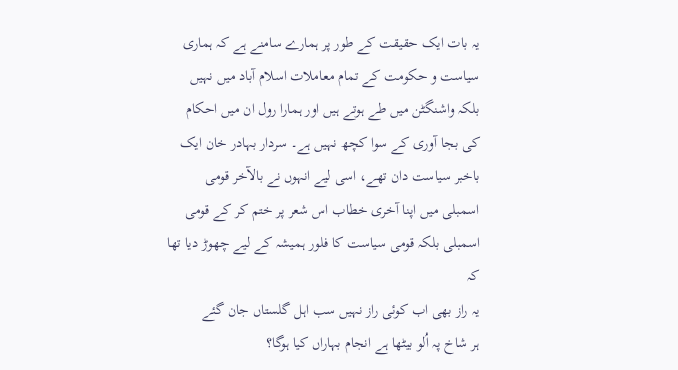یہ بات ایک حقیقت کے طور پر ہمارے سامنے ہے کہ ہماری سیاست و حکومت کے تمام معاملات اسلام آباد میں نہیں بلکہ واشنگٹن میں طے ہوتے ہیں اور ہمارا رول ان میں احکام کی بجا آوری کے سوا کچھ نہیں ہے۔ سردار بہادر خان ایک باخبر سیاست دان تھے، اسی لیے انہوں نے بالآخر قومی اسمبلی میں اپنا آخری خطاب اس شعر پر ختم کر کے قومی اسمبلی بلکہ قومی سیاست کا فلور ہمیشہ کے لیے چھوڑ دیا تھا کہ
یہ راز بھی اب کوئی راز نہیں سب اہل گلستاں جان گئے
ہر شاخ پہ اُلو بیٹھا ہے انجام بہاراں کیا ہوگا؟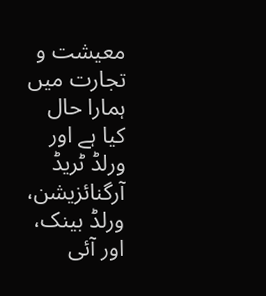معیشت و تجارت میں ہمارا حال کیا ہے اور ورلڈ ٹریڈ آرگنائزیشن، ورلڈ بینک، اور آئی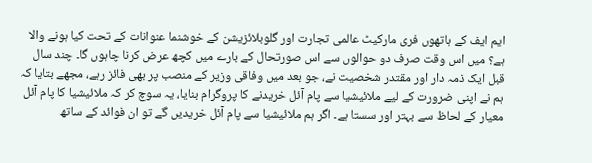ایم ایف کے ہاتھوں فری مارکیٹ عالمی تجارت اور گلوبلائزیشن کے خوشنما عنوانات کے تحت کیا ہونے والا ہے؟ میں اس وقت صرف دو حوالوں سے اس صورتحال کے بارے میں کچھ عرض کرنا چاہوں گا۔ چند سال قبل ایک ذمہ دار اور مقتدر شخصیت نے، جو بعد میں وفاقی وزیر کے منصب پر بھی فائز رہے، مجھے بتایا کہ ہم نے اپنی ضرورت کے لیے ملائیشیا سے پام آئل خریدنے کا پروگرام بنایا، یہ سوچ کر کہ ملائیشیا کا پام آئل معیار کے لحاظ سے بہتر اور سستا ہے۔ اگر ہم ملائیشیا سے پام آئل خریدیں گے تو ان فوائد کے ساتھ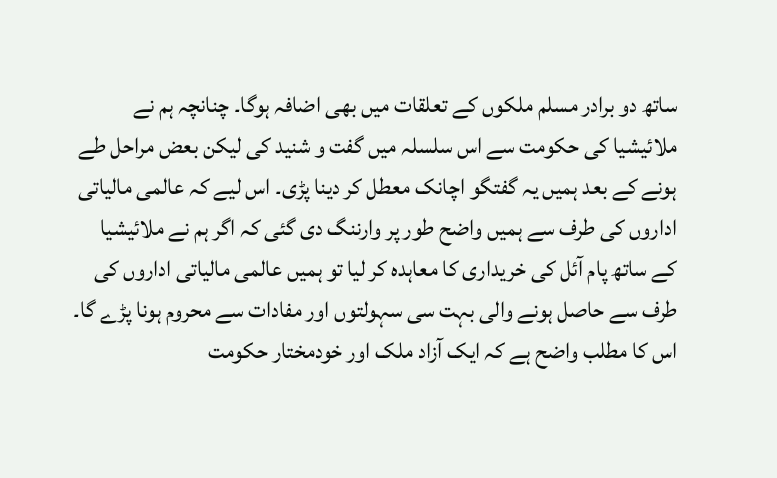ساتھ دو برادر مسلم ملکوں کے تعلقات میں بھی اضافہ ہوگا۔ چنانچہ ہم نے ملائیشیا کی حکومت سے اس سلسلہ میں گفت و شنید کی لیکن بعض مراحل طے ہونے کے بعد ہمیں یہ گفتگو اچانک معطل کر دینا پڑی۔ اس لیے کہ عالمی مالیاتی اداروں کی طرف سے ہمیں واضح طور پر وارننگ دی گئی کہ اگر ہم نے ملائیشیا کے ساتھ پام آئل کی خریداری کا معاہدہ کر لیا تو ہمیں عالمی مالیاتی اداروں کی طرف سے حاصل ہونے والی بہت سی سہولتوں اور مفادات سے محروم ہونا پڑے گا۔ اس کا مطلب واضح ہے کہ ایک آزاد ملک اور خودمختار حکومت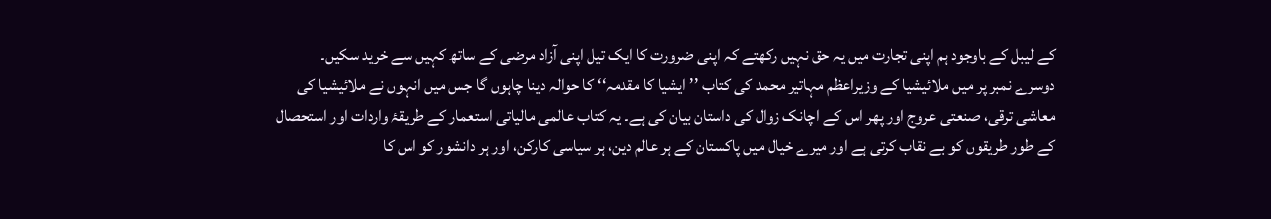کے لیبل کے باوجود ہم اپنی تجارت میں یہ حق نہیں رکھتے کہ اپنی ضرورت کا ایک تیل اپنی آزاد مرضی کے ساتھ کہیں سے خرید سکیں۔
دوسرے نمبر پر میں ملائیشیا کے وزیراعظم مہاتیر محمد کی کتاب ’’ایشیا کا مقدمہ‘‘ کا حوالہ دینا چاہوں گا جس میں انہوں نے ملائیشیا کی معاشی ترقی، صنعتی عروج اور پھر اس کے اچانک زوال کی داستان بیان کی ہے۔ یہ کتاب عالمی مالیاتی استعمار کے طریقۂ واردات اور استحصال کے طور طریقوں کو بے نقاب کرتی ہے اور میرے خیال میں پاکستان کے ہر عالم دین، ہر سیاسی کارکن، اور ہر دانشور کو اس کا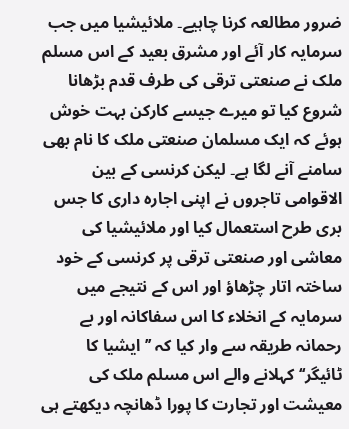ضرور مطالعہ کرنا چاہیے۔ ملائیشیا میں جب سرمایہ کار آئے اور مشرق بعید کے اس مسلم ملک نے صنعتی ترقی کی طرف قدم بڑھانا شروع کیا تو میرے جیسے کارکن بہت خوش ہوئے کہ ایک مسلمان صنعتی ملک کا نام بھی سامنے آنے لگا ہے۔ لیکن کرنسی کے بین الاقوامی تاجروں نے اپنی اجارہ داری کا جس بری طرح استعمال کیا اور ملائیشیا کی معاشی اور صنعتی ترقی پر کرنسی کے خود ساختہ اتار چڑھاؤ اور اس کے نتیجے میں سرمایہ کے انخلاء کا اس سفاکانہ اور بے رحمانہ طریقہ سے وار کیا کہ ’’ایشیا کا ٹائیگر‘‘ کہلانے والے اس مسلم ملک کی معیشت اور تجارت کا پورا ڈھانچہ دیکھتے ہی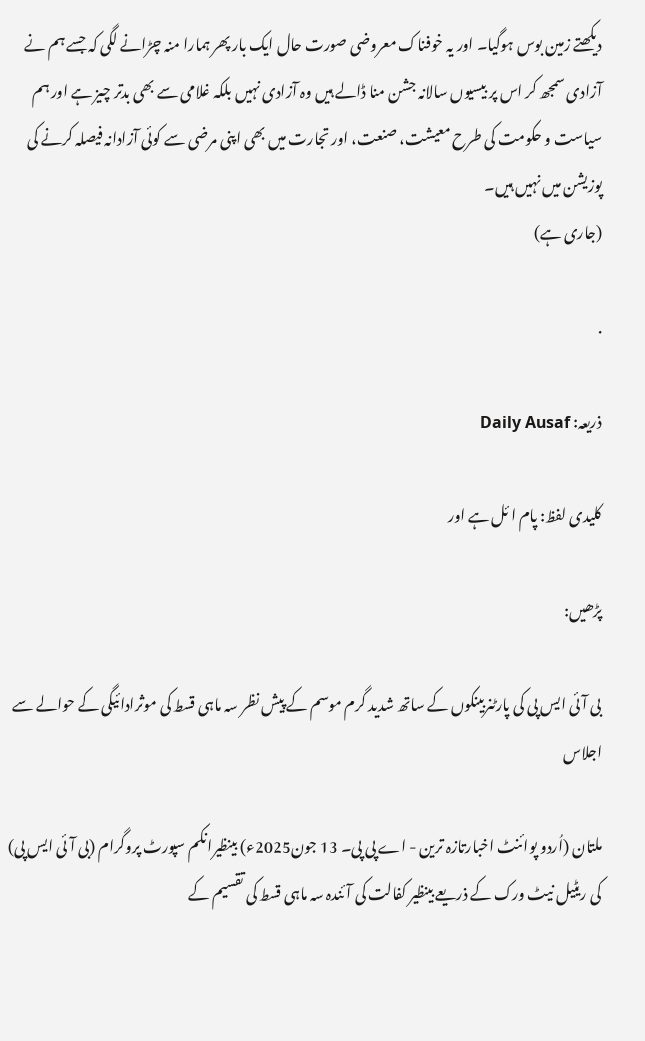دیکھتے زمین بوس ہوگیا۔ اور یہ خوفناک معروضی صورت حال ایک بار پھر ہمارا منہ چڑانے لگی کہ جسے ہم نے آزادی سمجھ کر اس پر بیسیوں سالانہ جشن منا ڈالے ہیں وہ آزادی نہیں بلکہ غلامی سے بھی بدتر چیز ہے اور ہم سیاست و حکومت کی طرح معیشت، صنعت، اور تجارت میں بھی اپنی مرضی سے کوئی آزادانہ فیصلہ کرنے کی پوزیشن میں نہیں ہیں۔
(جاری ہے)

.

ذریعہ: Daily Ausaf

کلیدی لفظ: پام ا ئل ہے اور

پڑھیں:

بی آئی ایس پی کی پارٹنربینکوں کے ساتھ شدید گرم موسم کے پیش نظر سہ ماہی قسط کی موثرادائیگی کے حوالے سے اجلاس

ملتان (اُردو پوائنٹ اخبارتازہ ترین - اے پی پی۔ 13 جون2025ء) بینظیرانکم سپورٹ پروگرام (بی آئی ایس پی) کی ریٹیل نیٹ ورک کے ذریعے بینظیر کفالت کی آئندہ سہ ماہی قسط کی تقسیم کے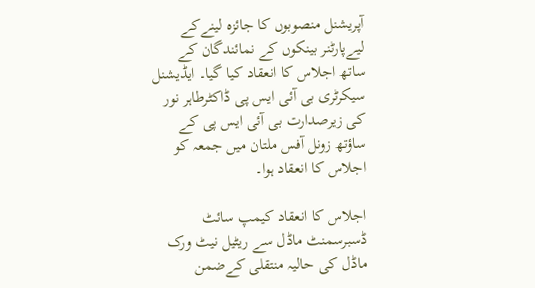آپریشنل منصوبوں کا جائزہ لینےکے لیےپارٹنر بینکوں کے نمائندگان کے ساتھ اجلاس کا انعقاد کیا گیا۔ ایڈیشنل سیکرٹری بی آئی ایس پی ڈاکٹرطاہر نور کی زیرصدارت بی آئی ایس پی کے ساؤتھ زونل آفس ملتان میں جمعہ کو اجلاس کا انعقاد ہوا۔

اجلاس کا انعقاد کیمپ سائٹ ڈسبرسمنٹ ماڈل سے ریٹیل نیٹ ورک ماڈل کی حالیہ منتقلی کےضمن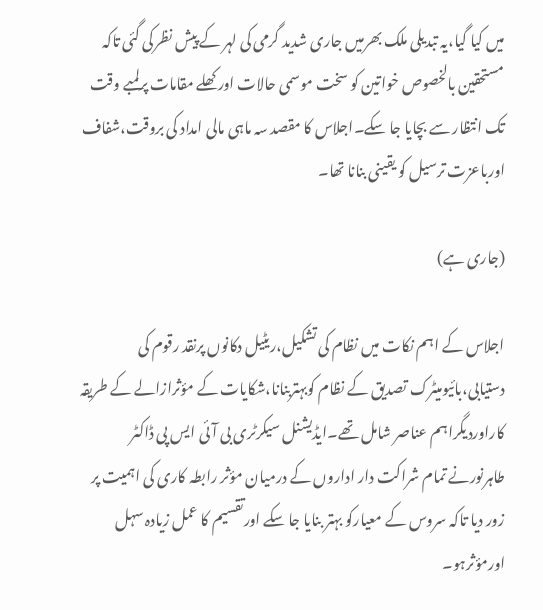میں کیا گیا،یہ تبدیلی ملک بھرمیں جاری شدید گرمی کی لہر کے پیش نظرکی گئی تاکہ مستحقین بالخصوص خواتین کو سخت موسمی حالات اور کھلے مقامات پرلمبے وقت تک انتظار سے بچایا جا سکے۔اجلاس کا مقصد سہ ماہی مالی امداد کی بروقت،شفاف اورباعزت ترسیل کو یقینی بنانا تھا۔

(جاری ہے)

اجلاس کے اہم نکات میں نظام کی تشکیل،ریٹیل دکانوں پرنقد رقوم کی دستیابی،بائیومیٹرک تصدیق کے نظام کوبہتربنانا،شکایات کے مؤثرازالے کے طریقہ کاراوردیگراہم عناصر شامل تھے۔ایڈیشنل سیکرٹری بی آئی ایس پی ڈاکٹر طاہرنورنے تمام شراکت دار اداروں کے درمیان مؤثر رابطہ کاری کی اہمیت پر زور دیا تاکہ سروس کے معیارکو بہتر بنایا جا سکے اورتقسیم کا عمل زیادہ سہل اورمؤثرہو۔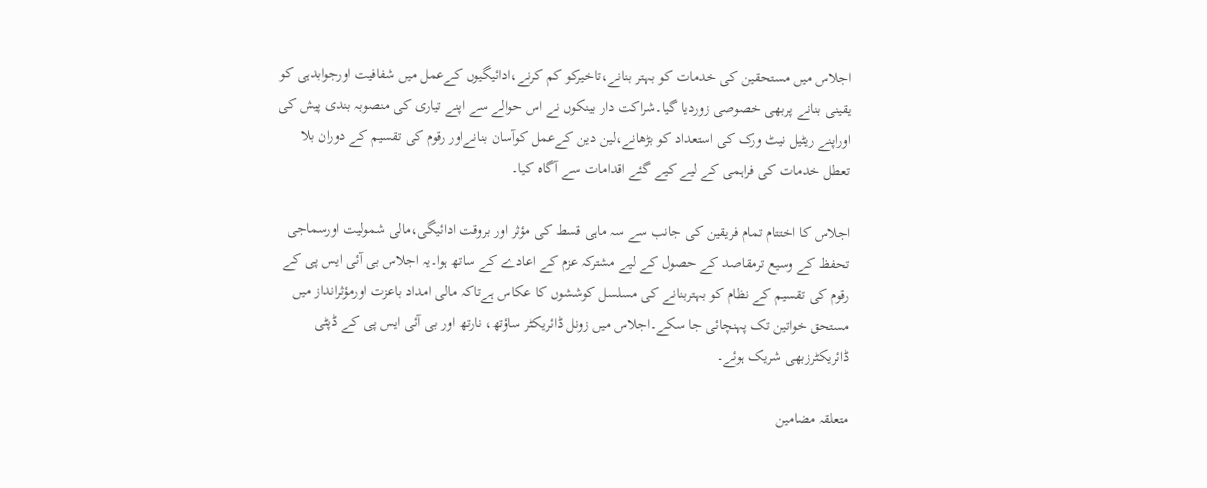اجلاس میں مستحقین کی خدمات کو بہتر بنانے،تاخیرکو کم کرنے،ادائیگیوں کےعمل میں شفافیت اورجوابدہی کو یقینی بنانے پربھی خصوصی زوردیا گیا۔شراکت دار بینکوں نے اس حوالے سے اپنے تیاری کی منصوبہ بندی پیش کی اوراپنے ریٹیل نیٹ ورک کی استعداد کو بڑھانے،لین دین کےعمل کوآسان بنانےاور رقوم کی تقسیم کے دوران بلا تعطل خدمات کی فراہمی کے لیے کیے گئے اقدامات سے آگاہ کیا۔

اجلاس کا اختتام تمام فریقین کی جانب سے سہ ماہی قسط کی مؤثر اور بروقت ادائیگی،مالی شمولیت اورسماجی تحفظ کے وسیع ترمقاصد کے حصول کے لیے مشترکہ عزم کے اعادے کے ساتھ ہوا۔یہ اجلاس بی آئی ایس پی کے رقوم کی تقسیم کے نظام کو بہتربنانے کی مسلسل کوششوں کا عکاس ہےتاکہ مالی امداد باعزت اورمؤثرانداز میں مستحق خواتین تک پہنچائی جا سکے۔اجلاس میں زونل ڈائریکٹر ساؤتھ، نارتھ اور بی آئی ایس پی کے ڈپٹی ڈائریکٹرزبھی شریک ہوئے۔

متعلقہ مضامین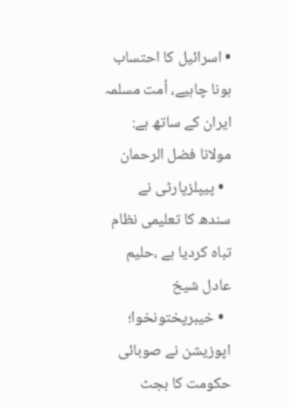• اسرائیل کا احتساب ہونا چاہیے، اُمت مسلمہ ایران کے ساتھ ہے: مولانا فضل الرحمان
  • پیپلزپارٹی نے سندھ کا تعلیمی نظام تباہ کردیا ہے ،حلیم عادل شیخ
  • خیبرپختونخوا؛ اپوزیشن نے صوبائی حکومت کا بجٹ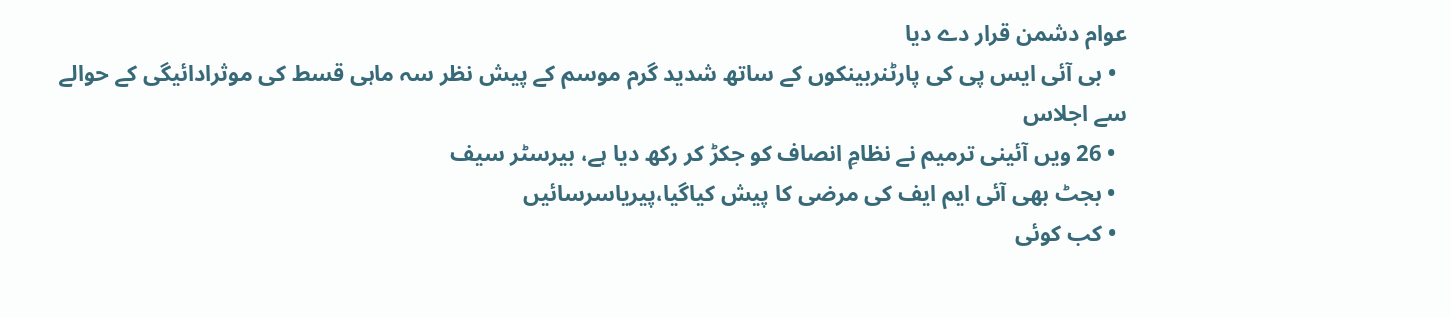عوام دشمن قرار دے دیا
  • بی آئی ایس پی کی پارٹنربینکوں کے ساتھ شدید گرم موسم کے پیش نظر سہ ماہی قسط کی موثرادائیگی کے حوالے سے اجلاس
  • 26 ویں آئینی ترمیم نے نظامِ انصاف کو جکڑ کر رکھ دیا ہے، بیرسٹر سیف
  • بجٹ بھی آئی ایم ایف کی مرضی کا پیش کیاگیا،پیریاسرسائیں
  • کب کوئی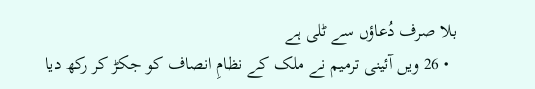بلا صرف دُعاؤں سے ٹلی ہے
  • 26 ویں آئینی ترمیم نے ملک کے نظامِ انصاف کو جکڑ کر رکھ دیا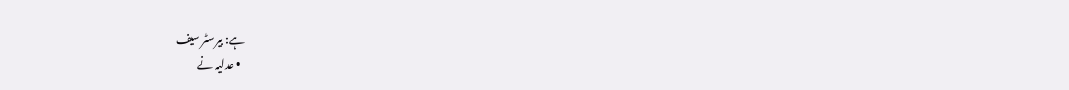ہے: بیرسٹر سیف
  • عدلیہ نے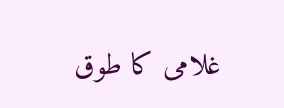غلامی کا طوق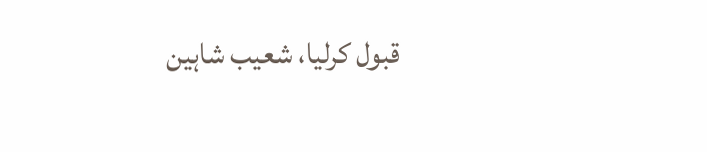قبول کرلیا، شعیب شاہین